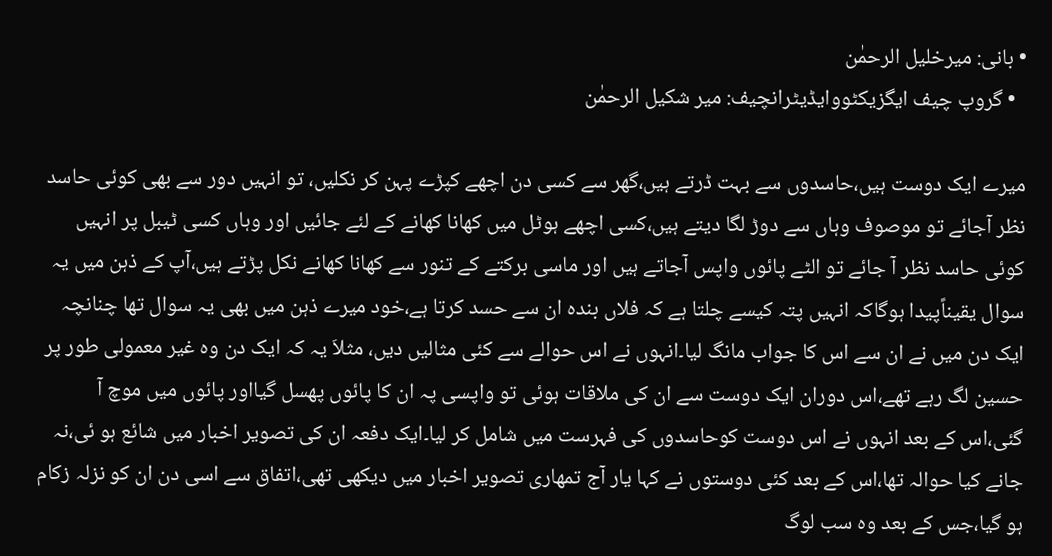• بانی: میرخلیل الرحمٰن
  • گروپ چیف ایگزیکٹووایڈیٹرانچیف: میر شکیل الرحمٰن

میرے ایک دوست ہیں،حاسدوں سے بہت ڈرتے ہیں،گھر سے کسی دن اچھے کپڑے پہن کر نکلیں، تو انہیں دور سے بھی کوئی حاسد نظر آجائے تو موصوف وہاں سے دوڑ لگا دیتے ہیں،کسی اچھے ہوٹل میں کھانا کھانے کے لئے جائیں اور وہاں کسی ٹیبل پر انہیں کوئی حاسد نظر آ جائے تو الٹے پائوں واپس آجاتے ہیں اور ماسی برکتے کے تنور سے کھانا کھانے نکل پڑتے ہیں،آپ کے ذہن میں یہ سوال یقیناًپیدا ہوگاکہ انہیں پتہ کیسے چلتا ہے کہ فلاں بندہ ان سے حسد کرتا ہے،خود میرے ذہن میں بھی یہ سوال تھا چنانچہ ایک دن میں نے ان سے اس کا جواب مانگ لیا۔انہوں نے اس حوالے سے کئی مثالیں دیں، مثلاَ یہ کہ ایک دن وہ غیر معمولی طور پر حسین لگ رہے تھے،اس دوران ایک دوست سے ان کی ملاقات ہوئی تو واپسی پہ ان کا پائوں پھسل گیااور پائوں میں موچ آ گئی،اس کے بعد انہوں نے اس دوست کوحاسدوں کی فہرست میں شامل کر لیا۔ایک دفعہ ان کی تصویر اخبار میں شائع ہو ئی،نہ جانے کیا حوالہ تھا،اس کے بعد کئی دوستوں نے کہا یار آج تمھاری تصویر اخبار میں دیکھی تھی،اتفاق سے اسی دن ان کو نزلہ زکام ہو گیا،جس کے بعد وہ سب لوگ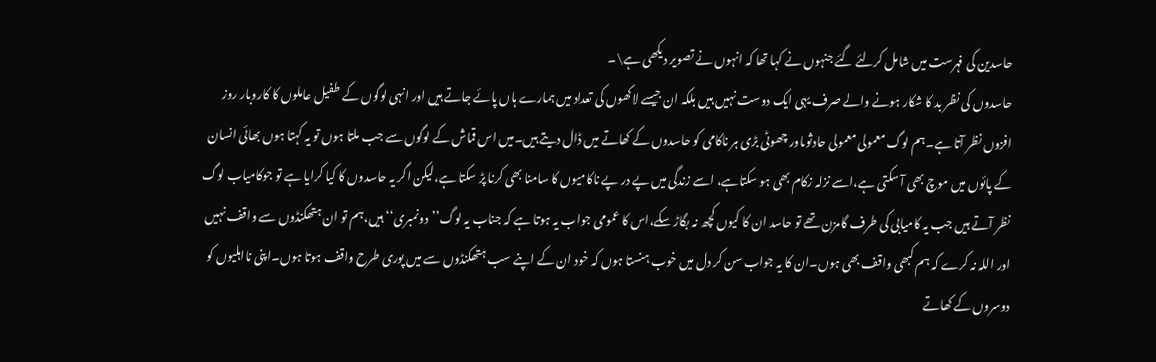حاسدین کی فہرست میں شامل کرلئے گئے جنہوں نے کہا تھا کہ انہوں نے تصویر دیکھی ہے\۔
حاسدوں کی نظر بد کا شکار ہونے والے صرف یہی ایک دوست نہیں ہیں بلکہ ان جیسے لاکھوں کی تعداد میں ہمارے ہاں پائے جاتے ہیں اور انہی لوگوں کے طفیل عاملوں کا کاروبار روز افزوں نظر آتا ہے۔ہم لوگ معمولی معمولی حادثوںاور چھوٹی بڑی ہر ناکامی کو حاسدوں کے کھاتے میں ڈال دیتے ہیں۔میں اس قماش کے لوگوں سے جب ملتا ہوں تو یہ کہتا ہوں بھائی انسان کے پائوں میں موچ بھی آ سکتی ہے،اسے نزلہ زکام بھی ہو سکتاہے، اسے زندگی میں پے در پے ناکامیوں کا سامنا بھی کرنا پڑ سکتا ہے،لیکن اگر یہ حاسدوں کا کیا کرایا ہے تو جوکامیاب لوگ نظر آتے ہیں جب یہ کامیابی کی طرف گامزن تھے تو حاسد ان کا کیوں کچھ نہ بگاڑ سکے،اس کا عمومی جواب یہ ہوتا ہے کہ جناب یہ لوگ’’دونمبری‘‘ ہیں،ہم تو ان ہتھکنڈوں سے واقف نہیں اور اللہ نہ کرے کہ ہم کبھی واقف بھی ہوں۔ان کا یہ جواب سن کر دل میں خوب ہنستا ہوں کہ خود ان کے اپنے سب ہتھکنڈوں سے میں پوری طرح واقف ہوتا ہوں۔اپنی نااہلیوں کو دوسروں کے کھاتے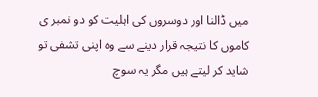میں ڈالنا اور دوسروں کی اہلیت کو دو نمبر ی کاموں کا نتیجہ قرار دینے سے وہ اپنی تشفی تو شاید کر لیتے ہیں مگر یہ سوچ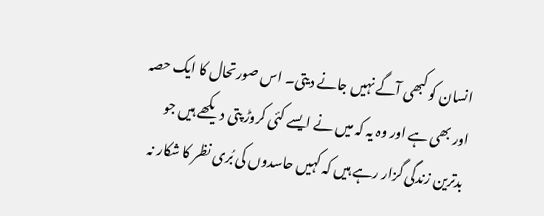انسان کو کبھی آگے نہیں جانے دیتی۔ اس صورتحال کا ایک حصہ اور بھی ہے اور وہ یہ کہ میں نے ایسے کئی کروڑ پتی دیکھے ہیں جو بدترین زندگی گزار رہے ہیں کہ کہیں حاسدوں کی بُری نظر کا شکار نہ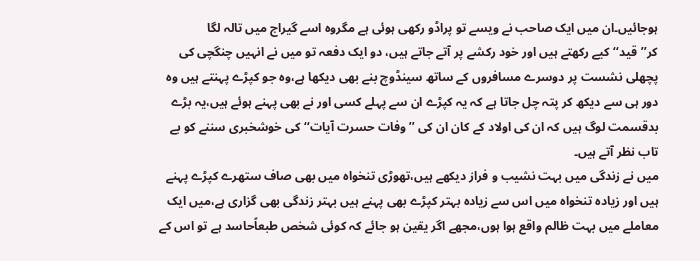ہوجائیں۔ان میں ایک صاحب نے ویسے تو پراڈو رکھی ہوئی ہے مگروہ اسے گیراج میں تالہ لگا کر’’قید‘‘کیے رکھتے ہیں اور خود رکشے پر آتے جاتے ہیں، دو ایک دفعہ تو میں نے انہیں چنگچی کی پچھلی نشست پر دوسرے مسافروں کے ساتھ سینڈوچ بنے بھی دیکھا ہے،وہ جو کپڑے پہنتے ہیں وہ دور ہی سے دیکھ کر پتہ چل جاتا ہے کہ یہ کپڑے ان سے پہلے کسی اور نے بھی پہنے ہوئے ہیں،یہ بڑے بدقسمت لوگ ہیں کہ ان کی اولاد کے کان ان کی ’’وفات حسرت آیات‘‘کی خوشخبری سننے کو بے تاب نظر آتے ہیں۔
میں نے زندگی میں بہت نشیب و فراز دیکھے ہیں،تھوڑی تنخواہ میں بھی صاف ستھرے کپڑے پہنے ہیں اور زیادہ تنخواہ میں اس سے زیادہ بہتر کپڑے بھی پہنے ہیں بہتر زندگی بھی گزاری ہے،میں ایک معاملے میں بہت ظالم واقع ہوا ہوں،مجھے اگر یقین ہو جائے کہ کوئی شخص طبعاًحاسد ہے تو اس کے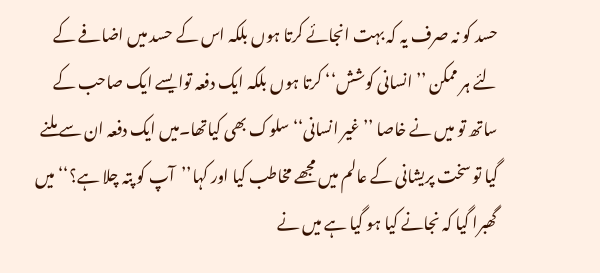حسد کو نہ صرف یہ کہ بہت انجائے کرتا ہوں بلکہ اس کے حسد میں اضافے کے لئے ہر ممکن ’’انسانی کوشش‘‘ کرتا ہوں بلکہ ایک دفعہ توایسے ایک صاحب کے ساتھ تو میں نے خاصا ’’غیر انسانی‘‘سلوک بھی کیاتھا۔میں ایک دفعہ ان سے ملنے گیا تو سخت پریشانی کے عالم میں مجھے مخاطب کیا اور کہا’’آپ کو پتہ چلا ہے؟‘‘ میں گھبرا گیا کہ نجانے کیا ہو گیا ہے میں نے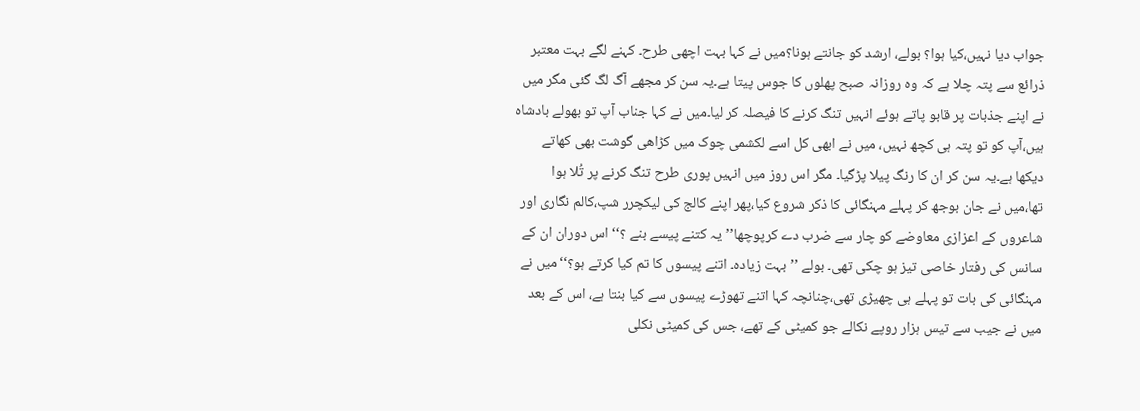جواب دیا نہیں،کیا ہوا؟ بولے، ارشد کو جانتے ہونا؟میں نے کہا بہت اچھی طرح۔ کہنے لگے بہت معتبر ذرائع سے پتہ چلا ہے کہ وہ روزانہ صبح پھلوں کا جوس پیتا ہے۔یہ سن کر مجھے آگ لگ گئی مگر میں نے اپنے جذبات پر قابو پاتے ہوئے انہیں تنگ کرنے کا فیصلہ کر لیا۔میں نے کہا جناب آپ تو بھولے بادشاہ ہیں،آپ کو تو پتہ ہی کچھ نہیں، میں نے ابھی کل اسے لکشمی چوک میں کڑاھی گوشت بھی کھاتے دیکھا ہے۔یہ سن کر ان کا رنگ پیلا پڑگیا۔ مگر اس روز میں انہیں پوری طرح تنگ کرنے پر تُلا ہوا تھا،میں نے جان بوجھ کر پہلے مہنگائی کا ذکر شروع کیا،پھر اپنے کالج کی لیکچرر شپ،کالم نگاری اور شاعروں کے اعزازی معاوضے کو چار سے ضرب دے کرپوچھا’’یہ کتنے پیسے بنے ؟‘‘ اس دوران ان کے سانس کی رفتار خاصی تیز ہو چکی تھی۔ بولے ’’بہت زیادہ۔ اتنے پیسوں کا تم کیا کرتے ہو؟‘‘میں نے مہنگائی کی بات تو پہلے ہی چھیڑی تھی،چنانچہ کہا اتنے تھوڑے پیسوں سے کیا بنتا ہے، اس کے بعد میں نے جیب سے تیس ہزار روپے نکالے جو کمیٹی کے تھے، جس کی کمیٹی نکلی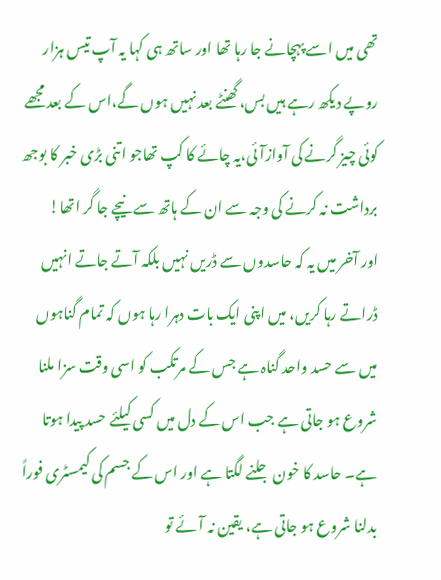تھی میں اسے پہچانے جا رہا تھا اور ساتھ ہی کہا یہ آپ تیس ہزار روپے دیکھ رہے ہیں بس، گھنٹے بعد نہیں ہوں گے،اس کے بعد مجھے کوئی چیز گرنے کی آوازآئی،یہ چائے کا کپ تھاجو اتنی بڑی خبر کا بوجھ برداشت نہ کرنے کی وجہ سے ان کے ہاتھ سے نیچے جا گر اتھا!
اور آخر میں یہ کہ حاسدوں سے ڈریں نہیں بلکہ آتے جاتے انہیں ڈراتے رہا کریں، میں اپنی ایک بات دہرا رہا ہوں کہ تمام گناہوں میں سے حسد واحد گناہ ہے جس کے مرتکب کو اسی وقت سزا ملنا شروع ہو جاتی ہے جب اس کے دل میں کسی کیلئے حسد پیدا ہوتا ہے۔ حاسد کا خون جلنے لگتا ہے اور اس کے جسم کی کیمسٹری فوراً بدلنا شروع ہو جاتی ہے، یقین نہ آئے تو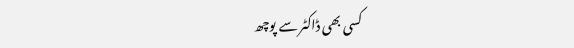کسی بھی ڈاکٹر سے پوچھ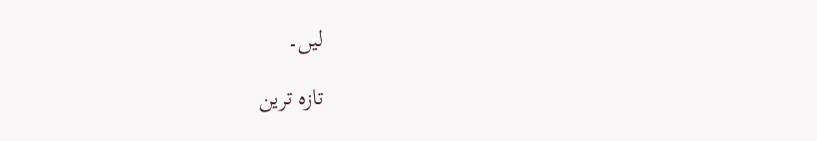لیں۔

تازہ ترین